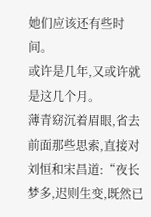她们应该还有些时间。
或许是几年,又或许就是这几个月。
薄青窈沉着眉眼,省去前面那些思索,直接对刘恒和宋昌道:“夜长梦多,迟则生变,既然已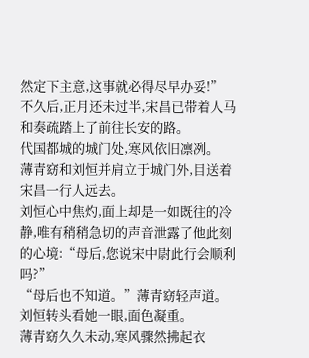然定下主意,这事就必得尽早办妥!”
不久后,正月还未过半,宋昌已带着人马和奏疏踏上了前往长安的路。
代国都城的城门处,寒风依旧凛冽。
薄青窈和刘恒并肩立于城门外,目送着宋昌一行人远去。
刘恒心中焦灼,面上却是一如既往的冷静,唯有稍稍急切的声音泄露了他此刻的心境:“母后,您说宋中尉此行会顺利吗?”
“母后也不知道。”薄青窈轻声道。
刘恒转头看她一眼,面色凝重。
薄青窈久久未动,寒风骤然拂起衣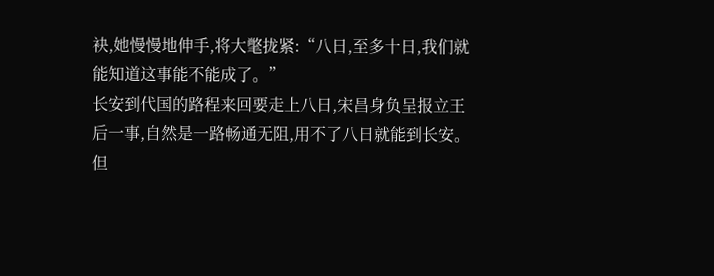袂,她慢慢地伸手,将大氅拢紧:“八日,至多十日,我们就能知道这事能不能成了。”
长安到代国的路程来回要走上八日,宋昌身负呈报立王后一事,自然是一路畅通无阻,用不了八日就能到长安。
但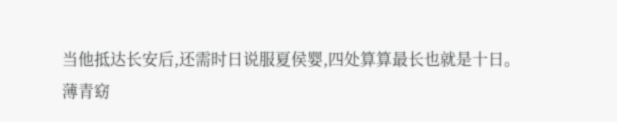当他抵达长安后,还需时日说服夏侯婴,四处算算最长也就是十日。
薄青窈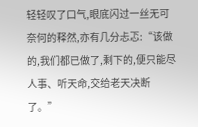轻轻叹了口气,眼底闪过一丝无可奈何的释然,亦有几分忐忑:“该做的,我们都已做了,剩下的,便只能尽人事、听天命,交给老天决断了。”